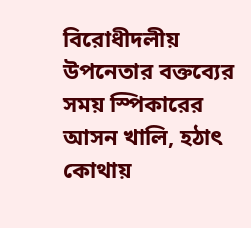বিরোধীদলীয় উপনেতার বক্তব্যের সময় স্পিকারের আসন খালি, হঠাৎ কোথায়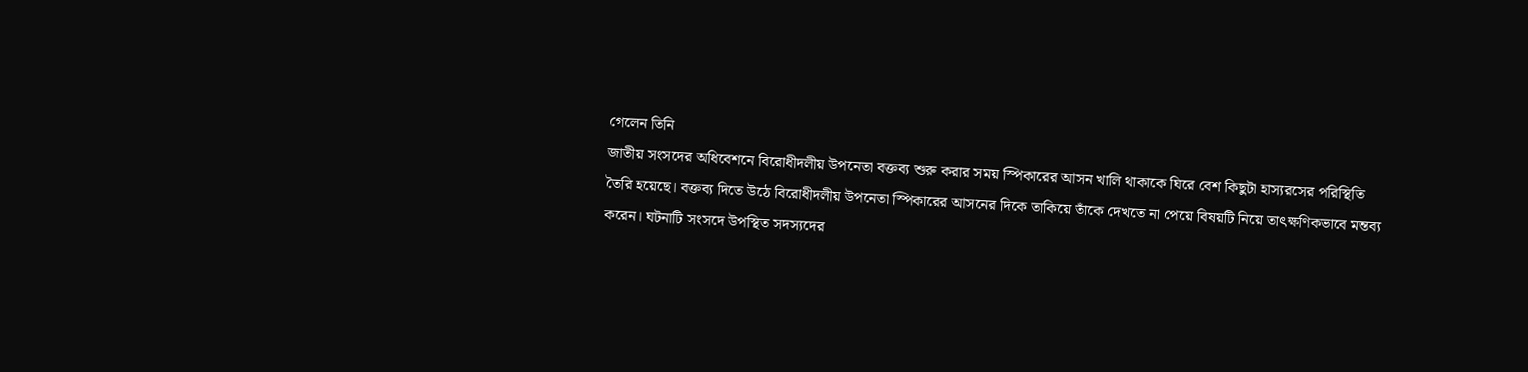গেলেন তিনি
জাতীয় সংসদের অধিবেশনে বিরোধীদলীয় উপনেতা বক্তব্য শুরু করার সময় স্পিকারের আসন খালি থাকাকে ঘিরে বেশ কিছুটা হাস্যরসের পরিস্থিতি তৈরি হয়েছে। বক্তব্য দিতে উঠে বিরোধীদলীয় উপনেতা স্পিকারের আসনের দিকে তাকিয়ে তাঁকে দেখতে না পেয়ে বিষয়টি নিয়ে তাৎক্ষণিকভাবে মন্তব্য করেন। ঘটনাটি সংসদে উপস্থিত সদস্যদের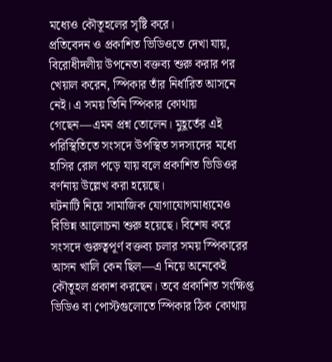মধ্যেও কৌতূহলের সৃষ্টি করে।
প্রতিবেদন ও প্রকাশিত ভিডিওতে দেখা যায়, বিরোধীদলীয় উপনেতা বক্তব্য শুরু করার পর খেয়াল করেন, স্পিকার তাঁর নির্ধারিত আসনে নেই। এ সময় তিনি স্পিকার কোথায় গেছেন—এমন প্রশ্ন তোলেন। মুহূর্তের এই পরিস্থিতিতে সংসদে উপস্থিত সদস্যদের মধ্যে হাসির রোল পড়ে যায় বলে প্রকাশিত ভিডিওর বর্ণনায় উল্লেখ করা হয়েছে।
ঘটনাটি নিয়ে সামাজিক যোগাযোগমাধ্যমেও বিভিন্ন আলোচনা শুরু হয়েছে। বিশেষ করে সংসদে গুরুত্বপূর্ণ বক্তব্য চলার সময় স্পিকারের আসন খালি কেন ছিল—এ নিয়ে অনেকেই কৌতূহল প্রকাশ করছেন। তবে প্রকাশিত সংক্ষিপ্ত ভিডিও বা পোস্টগুলোতে স্পিকার ঠিক কোথায়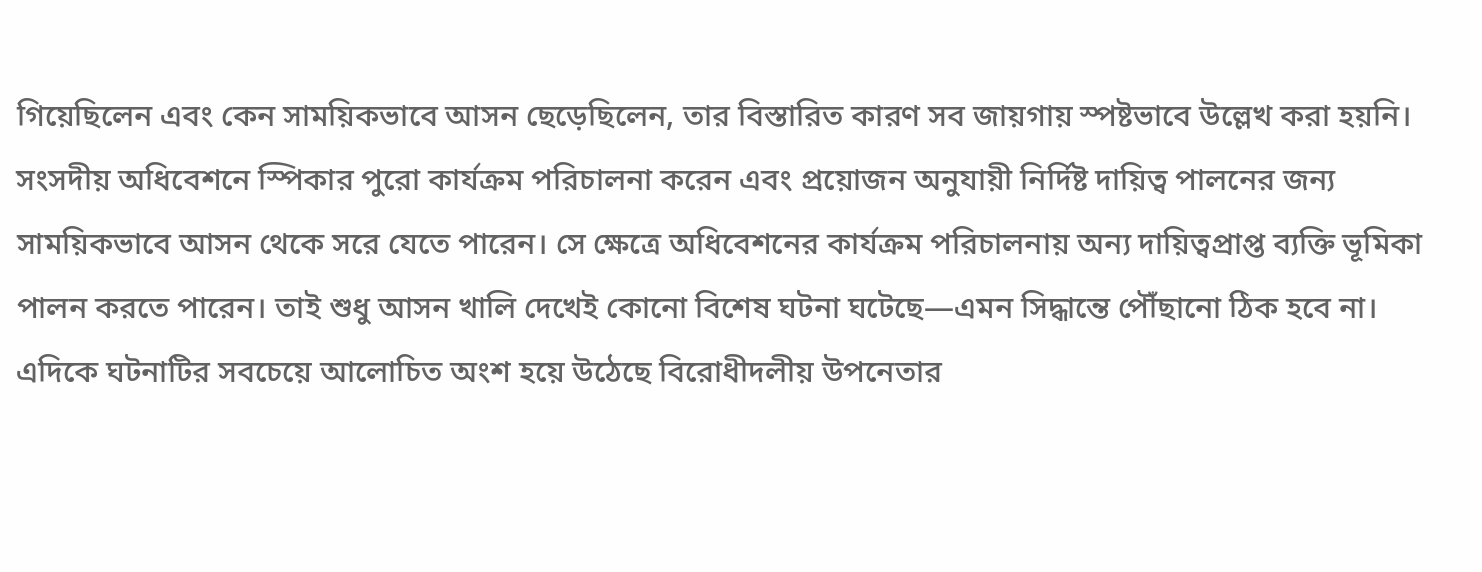গিয়েছিলেন এবং কেন সাময়িকভাবে আসন ছেড়েছিলেন, তার বিস্তারিত কারণ সব জায়গায় স্পষ্টভাবে উল্লেখ করা হয়নি।
সংসদীয় অধিবেশনে স্পিকার পুরো কার্যক্রম পরিচালনা করেন এবং প্রয়োজন অনুযায়ী নির্দিষ্ট দায়িত্ব পালনের জন্য সাময়িকভাবে আসন থেকে সরে যেতে পারেন। সে ক্ষেত্রে অধিবেশনের কার্যক্রম পরিচালনায় অন্য দায়িত্বপ্রাপ্ত ব্যক্তি ভূমিকা পালন করতে পারেন। তাই শুধু আসন খালি দেখেই কোনো বিশেষ ঘটনা ঘটেছে—এমন সিদ্ধান্তে পৌঁছানো ঠিক হবে না।
এদিকে ঘটনাটির সবচেয়ে আলোচিত অংশ হয়ে উঠেছে বিরোধীদলীয় উপনেতার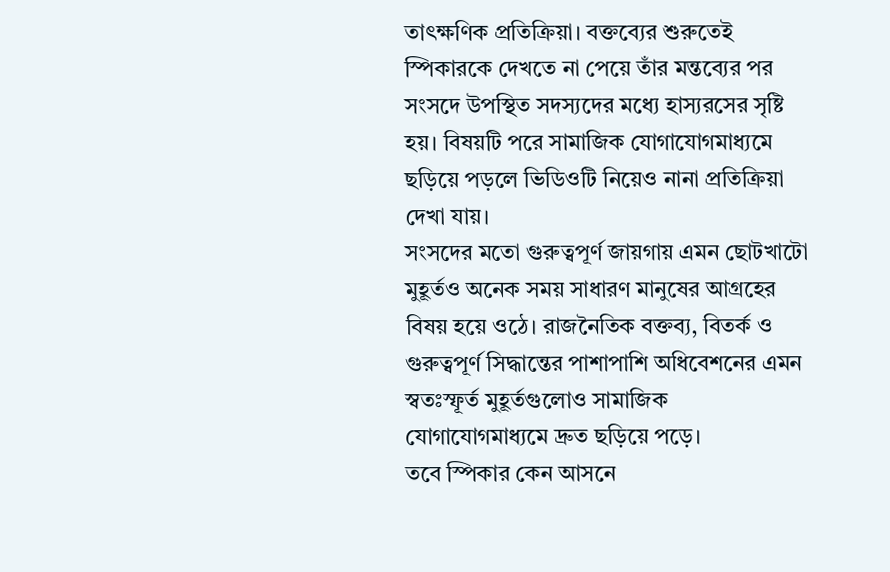তাৎক্ষণিক প্রতিক্রিয়া। বক্তব্যের শুরুতেই স্পিকারকে দেখতে না পেয়ে তাঁর মন্তব্যের পর সংসদে উপস্থিত সদস্যদের মধ্যে হাস্যরসের সৃষ্টি হয়। বিষয়টি পরে সামাজিক যোগাযোগমাধ্যমে ছড়িয়ে পড়লে ভিডিওটি নিয়েও নানা প্রতিক্রিয়া দেখা যায়।
সংসদের মতো গুরুত্বপূর্ণ জায়গায় এমন ছোটখাটো মুহূর্তও অনেক সময় সাধারণ মানুষের আগ্রহের বিষয় হয়ে ওঠে। রাজনৈতিক বক্তব্য, বিতর্ক ও গুরুত্বপূর্ণ সিদ্ধান্তের পাশাপাশি অধিবেশনের এমন স্বতঃস্ফূর্ত মুহূর্তগুলোও সামাজিক যোগাযোগমাধ্যমে দ্রুত ছড়িয়ে পড়ে।
তবে স্পিকার কেন আসনে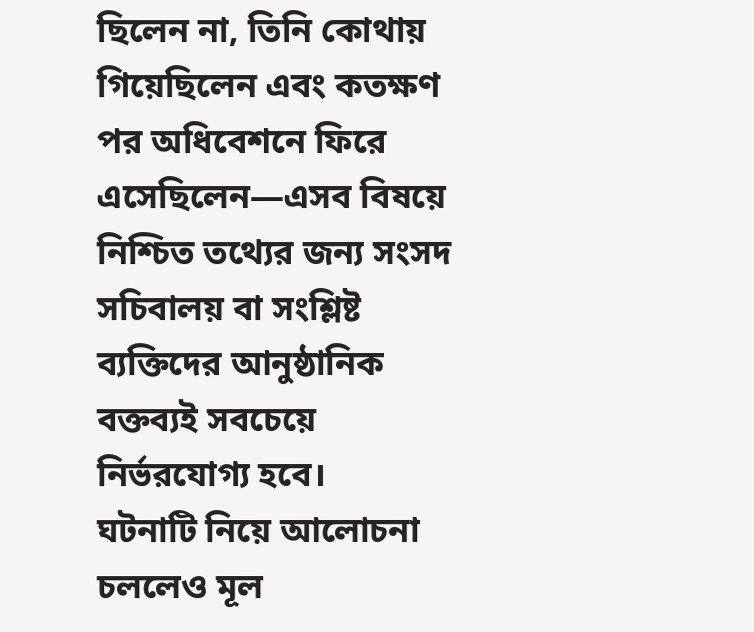ছিলেন না, তিনি কোথায় গিয়েছিলেন এবং কতক্ষণ পর অধিবেশনে ফিরে এসেছিলেন—এসব বিষয়ে নিশ্চিত তথ্যের জন্য সংসদ সচিবালয় বা সংশ্লিষ্ট ব্যক্তিদের আনুষ্ঠানিক বক্তব্যই সবচেয়ে নির্ভরযোগ্য হবে।
ঘটনাটি নিয়ে আলোচনা চললেও মূল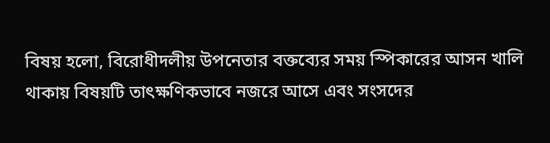বিষয় হলো, বিরোধীদলীয় উপনেতার বক্তব্যের সময় স্পিকারের আসন খালি থাকায় বিষয়টি তাৎক্ষণিকভাবে নজরে আসে এবং সংসদের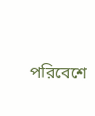পরিবেশে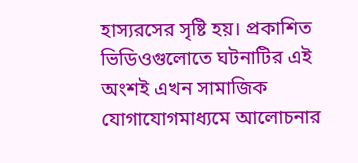হাস্যরসের সৃষ্টি হয়। প্রকাশিত ভিডিওগুলোতে ঘটনাটির এই অংশই এখন সামাজিক যোগাযোগমাধ্যমে আলোচনার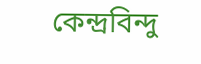কেন্দ্রবিন্দু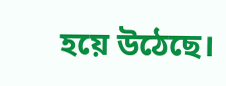হয়ে উঠেছে।